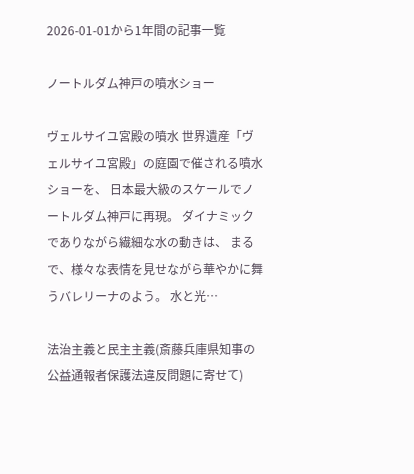2026-01-01から1年間の記事一覧

ノートルダム神戸の噴水ショー

ヴェルサイユ宮殿の噴水 世界遺産「ヴェルサイユ宮殿」の庭園で催される噴水ショーを、 日本最大級のスケールでノートルダム神戸に再現。 ダイナミックでありながら繊細な水の動きは、 まるで、様々な表情を見せながら華やかに舞うバレリーナのよう。 水と光…

法治主義と民主主義(斎藤兵庫県知事の公益通報者保護法違反問題に寄せて)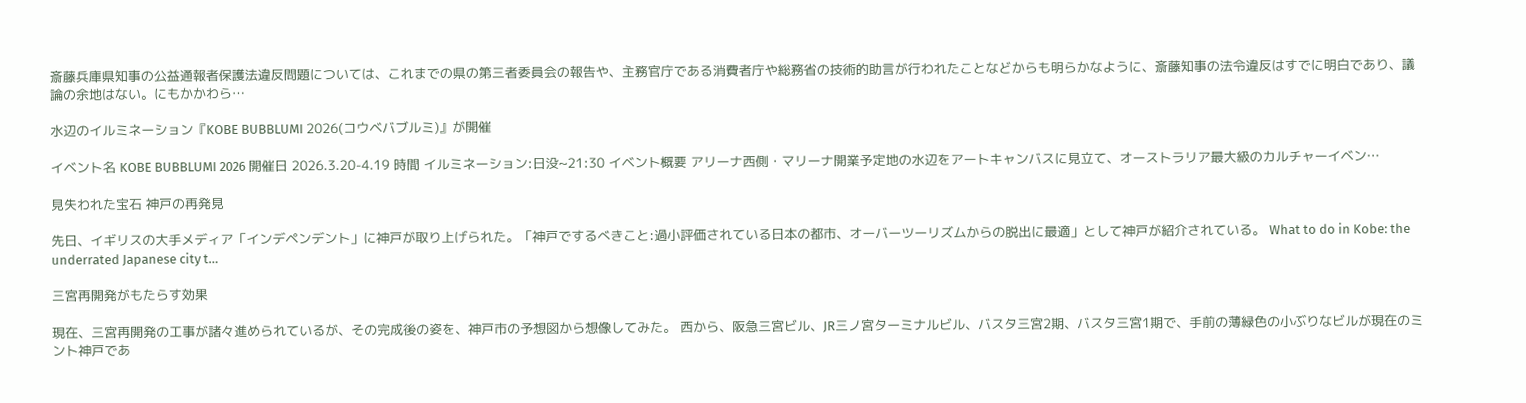斎藤兵庫県知事の公益通報者保護法違反問題については、これまでの県の第三者委員会の報告や、主務官庁である消費者庁や総務省の技術的助言が行われたことなどからも明らかなように、斎藤知事の法令違反はすでに明白であり、議論の余地はない。にもかかわら…

水辺のイルミネーション『KOBE BUBBLUMI 2026(コウベバブルミ)』が開催

イベント名 KOBE BUBBLUMI 2026 開催日 2026.3.20-4.19 時間 イルミネーション:日没~21:30 イベント概要 アリーナ西側・マリーナ開業予定地の水辺をアートキャンバスに見立て、オーストラリア最大級のカルチャーイベン…

見失われた宝石 神戸の再発見

先日、イギリスの大手メディア「インデペンデント」に神戸が取り上げられた。「神戸でするべきこと:過小評価されている日本の都市、オーバーツーリズムからの脱出に最適」として神戸が紹介されている。 What to do in Kobe: the underrated Japanese city t…

三宮再開発がもたらす効果

現在、三宮再開発の工事が諸々進められているが、その完成後の姿を、神戸市の予想図から想像してみた。 西から、阪急三宮ビル、JR三ノ宮ターミナルビル、バスタ三宮2期、バスタ三宮1期で、手前の薄緑色の小ぶりなビルが現在のミント神戸であ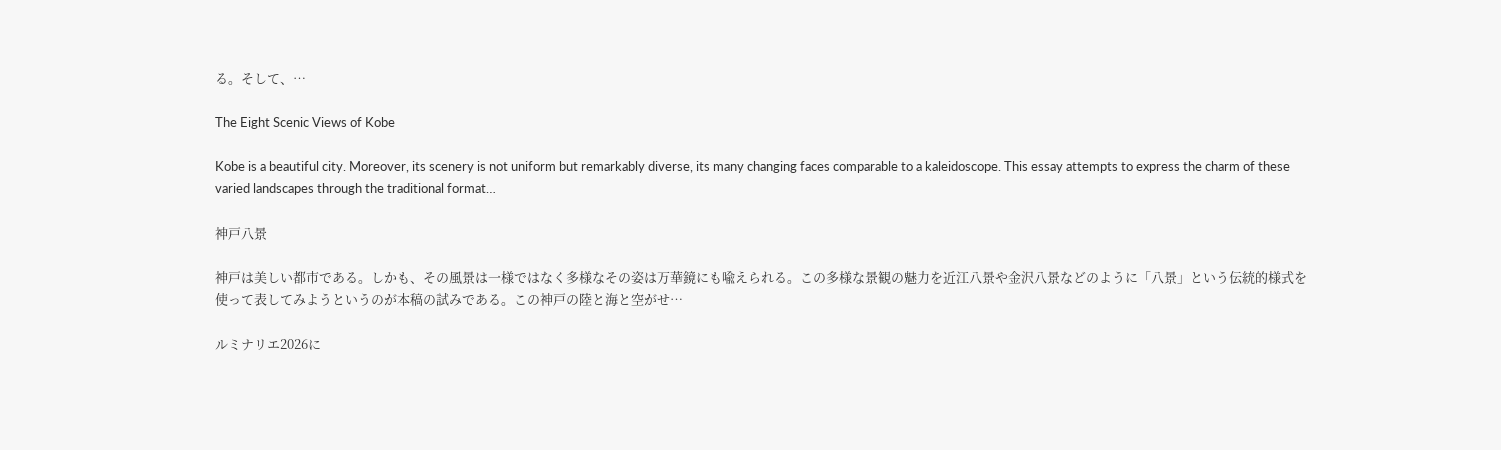る。そして、…

The Eight Scenic Views of Kobe

Kobe is a beautiful city. Moreover, its scenery is not uniform but remarkably diverse, its many changing faces comparable to a kaleidoscope. This essay attempts to express the charm of these varied landscapes through the traditional format…

神戸八景

神戸は美しい都市である。しかも、その風景は一様ではなく多様なその姿は万華鏡にも喩えられる。この多様な景観の魅力を近江八景や金沢八景などのように「八景」という伝統的様式を使って表してみようというのが本稿の試みである。この神戸の陸と海と空がせ…

ルミナリエ2026に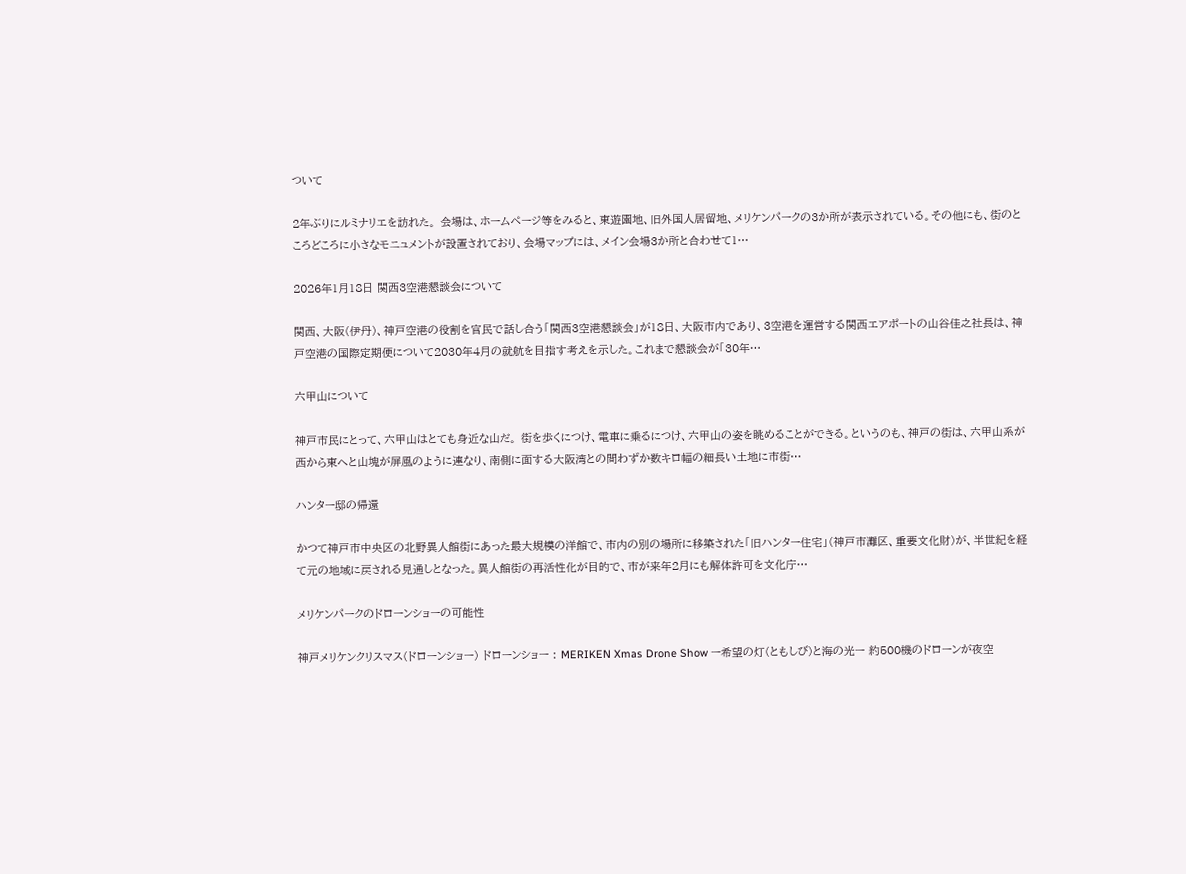ついて

2年ぶりにルミナリエを訪れた。 会場は、ホームページ等をみると、東遊園地、旧外国人居留地、メリケンパークの3か所が表示されている。その他にも、街のところどころに小さなモニュメントが設置されており、会場マップには、メイン会場3か所と合わせて1…

2026年1月18日 関西3空港懇談会について

関西、大阪(伊丹)、神戸空港の役割を官民で話し合う「関西3空港懇談会」が18日、大阪市内であり、3空港を運営する関西エアポートの山谷佳之社長は、神戸空港の国際定期便について2030年4月の就航を目指す考えを示した。これまで懇談会が「30年…

六甲山について

神戸市民にとって、六甲山はとても身近な山だ。 街を歩くにつけ、電車に乗るにつけ、六甲山の姿を眺めることができる。というのも、神戸の街は、六甲山系が西から東へと山塊が屏風のように連なり、南側に面する大阪湾との間わずか数キロ幅の細長い土地に市街…

ハンター邸の帰還

かつて神戸市中央区の北野異人館街にあった最大規模の洋館で、市内の別の場所に移築された「旧ハンター住宅」(神戸市灘区、重要文化財)が、半世紀を経て元の地域に戻される見通しとなった。異人館街の再活性化が目的で、市が来年2月にも解体許可を文化庁…

メリケンパークのドローンショーの可能性

神戸メリケンクリスマス(ドローンショー) ドローンショー : MERIKEN Xmas Drone Show ー希望の灯(ともしび)と海の光ー 約500機のドローンが夜空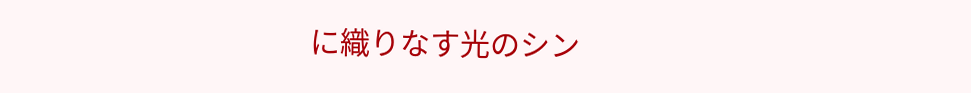に織りなす光のシン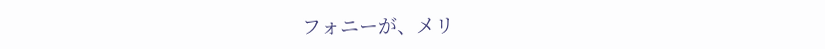フォニーが、メリ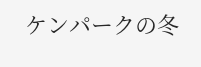ケンパークの冬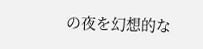の夜を幻想的な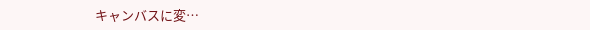キャンバスに変…